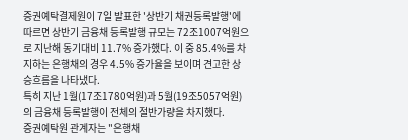증권예탁결제원이 7일 발표한 '상반기 채권등록발행'에 따르면 상반기 금융채 등록발행 규모는 72조1007억원으로 지난해 동기대비 11.7% 증가했다. 이 중 85.4%를 차지하는 은행채의 경우 4.5% 증가율을 보이며 견고한 상승흐름을 나타냈다.
특히 지난 1월(17조1780억원)과 5월(19조5057억원)의 금융채 등록발행이 전체의 절반가량을 차지했다.
증권예탁원 관계자는 "은행채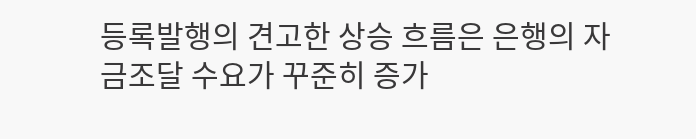등록발행의 견고한 상승 흐름은 은행의 자금조달 수요가 꾸준히 증가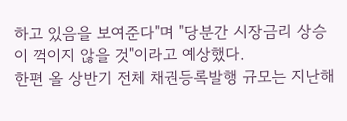하고 있음을 보여준다"며 "당분간 시장금리 상승이 꺽이지 않을 것"이라고 예상했다.
한편 올 상반기 전체 채권등록발행 규모는 지난해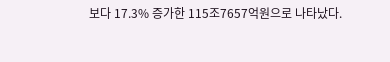보다 17.3% 증가한 115조7657억원으로 나타났다.